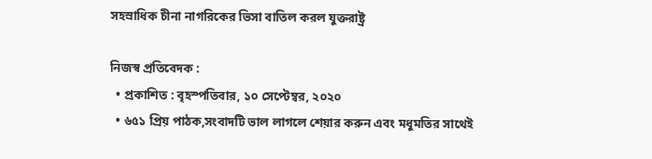সহস্রাধিক চীনা নাগরিকের ভিসা বাতিল করল যুক্তরাষ্ট্র

নিজস্ব প্রতিবেদক :
  • প্রকাশিত : বৃহস্পতিবার, ১০ সেপ্টেম্বর, ২০২০
  • ৬৫১ প্রিয় পাঠক,সংবাদটি ভাল লাগলে শেয়ার করুন এবং মধুমতির সাথেই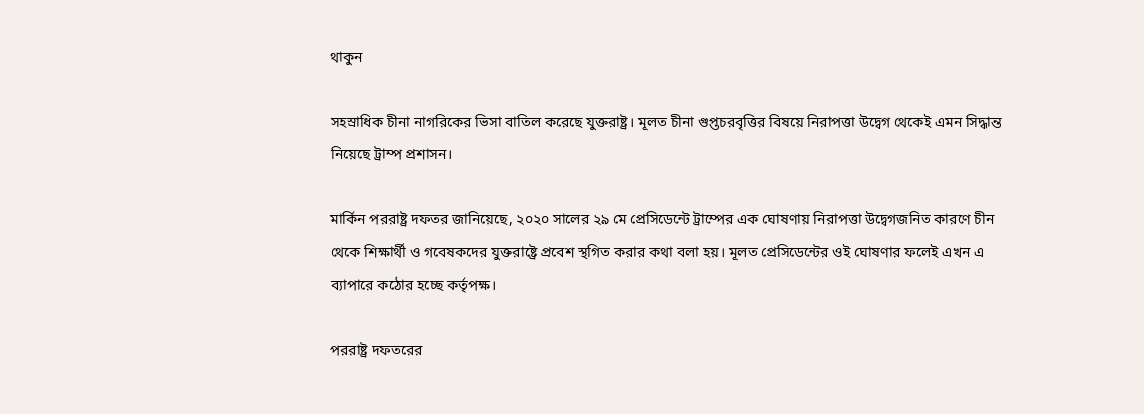থাকুন

সহস্রাধিক চীনা নাগরিকের ভিসা বাতিল করেছে যুক্তরাষ্ট্র। মূলত চীনা গুপ্তচরবৃত্তির বিষয়ে নিরাপত্তা উদ্বেগ থেকেই এমন সিদ্ধান্ত নিয়েছে ট্রাম্প প্রশাসন।

মার্কিন পররাষ্ট্র দফতর জানিয়েছে, ২০২০ সালের ২৯ মে প্রেসিডেন্টে ট্রাম্পের এক ঘোষণায় নিরাপত্তা উদ্বেগজনিত কারণে চীন থেকে শিক্ষার্থী ও গবেষকদের যুক্তরাষ্ট্রে প্রবেশ স্থগিত করার কথা বলা হয়। মূলত প্রেসিডেন্টের ওই ঘোষণার ফলেই এখন এ ব্যাপারে কঠোর হচ্ছে কর্তৃপক্ষ।

পররাষ্ট্র দফতরের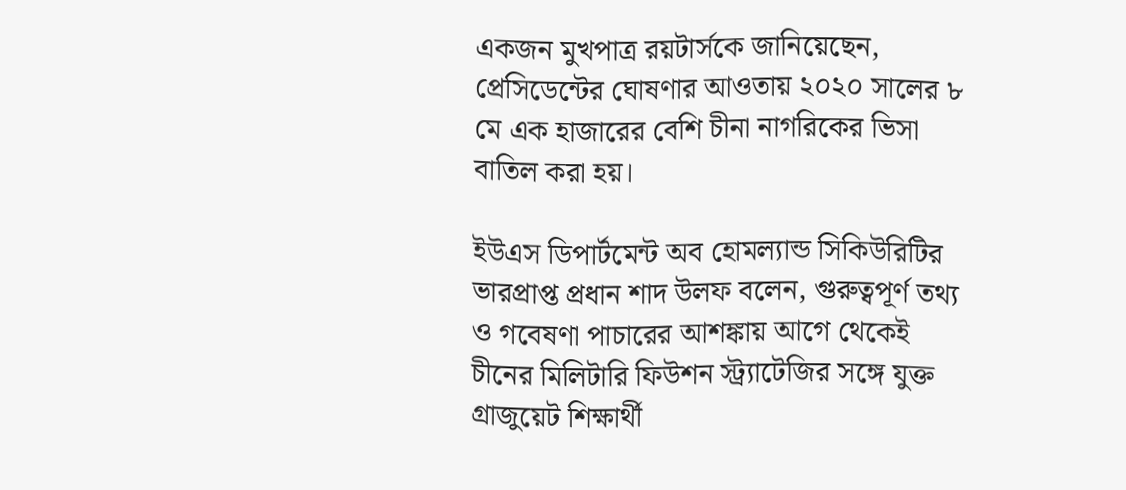একজন মুখপাত্র রয়টার্সকে জানিয়েছেন, প্রেসিডেন্টের ঘোষণার আওতায় ২০২০ সালের ৮ মে এক হাজারের বেশি চীনা নাগরিকের ভিসা বাতিল করা হয়।

ইউএস ডিপার্টমেন্ট অব হোমল্যান্ড সিকিউরিটির ভারপ্রাপ্ত প্রধান শাদ উলফ বলেন, গুরুত্বপূর্ণ তথ্য ও গবেষণা পাচারের আশঙ্কায় আগে থেকেই চীনের মিলিটারি ফিউশন স্ট্র্যাটেজির সঙ্গে যুক্ত গ্রাজুয়েট শিক্ষার্থী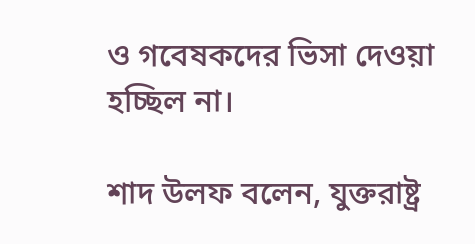ও গবেষকদের ভিসা দেওয়া হচ্ছিল না।

শাদ উলফ বলেন, যুক্তরাষ্ট্র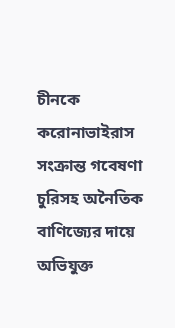চীনকে করোনাভাইরাস সংক্রান্ত গবেষণা চুরিসহ অনৈতিক বাণিজ্যের দায়ে অভিযুক্ত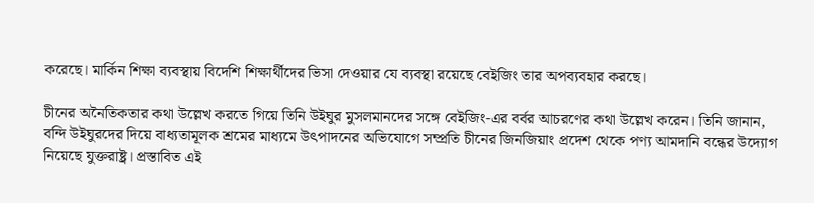করেছে। মার্কিন শিক্ষা ব্যবস্থায় বিদেশি শিক্ষার্থীদের ভিসা দেওয়ার যে ব্যবস্থা রয়েছে বেইজিং তার অপব্যবহার করছে।

চীনের অনৈতিকতার কথা উল্লেখ করতে গিয়ে তিনি উইঘুর মুসলমানদের সঙ্গে বেইজিং-এর বর্বর আচরণের কথা উল্লেখ করেন। তিনি জানান, বন্দি উইঘুরদের দিয়ে বাধ্যতামূলক শ্রমের মাধ্যমে উৎপাদনের অভিযোগে সম্প্রতি চীনের জিনজিয়াং প্রদেশ থেকে পণ্য আমদানি বন্ধের উদ্যোগ নিয়েছে যুক্তরাষ্ট্র। প্রস্তাবিত এই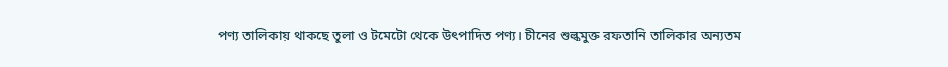পণ্য তালিকায় থাকছে তুলা ও টমেটো থেকে উৎপাদিত পণ্য। চীনের শুল্কমুক্ত রফতানি তালিকার অন্যতম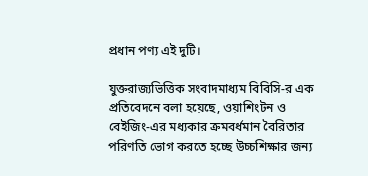প্রধান পণ্য এই দুটি।

যুক্তরাজ্যভিত্তিক সংবাদমাধ্যম বিবিসি-র এক প্রতিবেদনে বলা হয়েছে, ওয়াশিংটন ও বেইজিং-এর মধ্যকার ক্রমবর্ধমান বৈরিতার পরিণতি ভোগ করতে হচ্ছে উচ্চশিক্ষার জন্য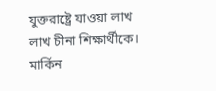যুক্তরাষ্ট্রে যাওয়া লাখ লাখ চীনা শিক্ষার্থীকে। মার্কিন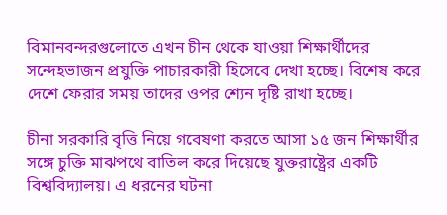বিমানবন্দরগুলোতে এখন চীন থেকে যাওয়া শিক্ষার্থীদের সন্দেহভাজন প্রযুক্তি পাচারকারী হিসেবে দেখা হচ্ছে। বিশেষ করে দেশে ফেরার সময় তাদের ওপর শ্যেন দৃষ্টি রাখা হচ্ছে।

চীনা সরকারি বৃত্তি নিয়ে গবেষণা করতে আসা ১৫ জন শিক্ষার্থীর সঙ্গে চুক্তি মাঝপথে বাতিল করে দিয়েছে যুক্তরাষ্ট্রের একটি বিশ্ববিদ্যালয়। এ ধরনের ঘটনা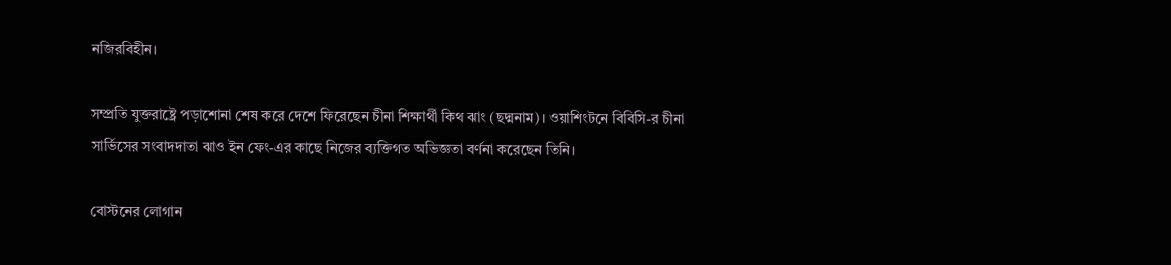নজিরবিহীন।

সম্প্রতি যুক্তরাষ্ট্রে পড়াশোনা শেষ করে দেশে ফিরেছেন চীনা শিক্ষার্থী কিথ ঝাং (ছদ্মনাম)। ওয়াশিংটনে বিবিসি-র চীনা সার্ভিসের সংবাদদাতা ঝাও ইন ফেং-এর কাছে নিজের ব্যক্তিগত অভিজ্ঞতা বর্ণনা করেছেন তিনি।

বোস্টনের লোগান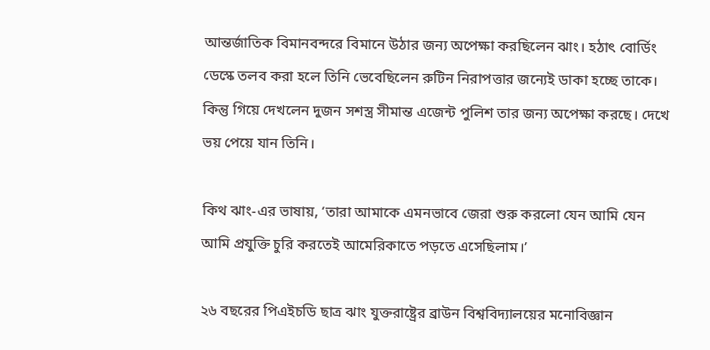আন্তর্জাতিক বিমানবন্দরে বিমানে উঠার জন্য অপেক্ষা করছিলেন ঝাং। হঠাৎ বোর্ডিং ডেস্কে তলব করা হলে তিনি ভেবেছিলেন রুটিন নিরাপত্তার জন্যেই ডাকা হচ্ছে তাকে। কিন্তু গিয়ে দেখলেন দুজন সশস্ত্র সীমান্ত এজেন্ট পুলিশ তার জন্য অপেক্ষা করছে। দেখে ভয় পেয়ে যান তিনি।

কিথ ঝাং-এর ভাষায়, ‘তারা আমাকে এমনভাবে জেরা শুরু করলো যেন আমি যেন আমি প্রযুক্তি চুরি করতেই আমেরিকাতে পড়তে এসেছিলাম।’

২৬ বছরের পিএইচডি ছাত্র ঝাং যুক্তরাষ্ট্রের ব্রাউন বিশ্ববিদ্যালয়ের মনোবিজ্ঞান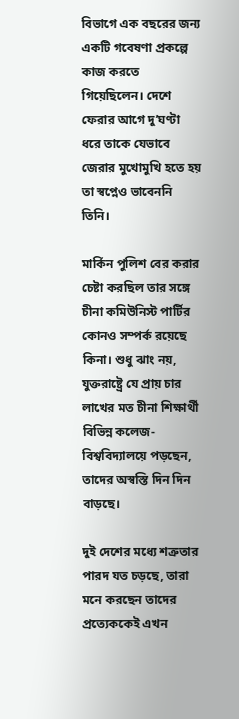বিভাগে এক বছরের জন্য একটি গবেষণা প্রকল্পে কাজ করতে গিয়েছিলেন। দেশে ফেরার আগে দু’ঘণ্টা ধরে তাকে যেভাবে জেরার মুখোমুখি হতে হয় তা স্বপ্নেও ভাবেননি তিনি।

মার্কিন পুলিশ বের করার চেষ্টা করছিল তার সঙ্গে চীনা কমিউনিস্ট পার্টির কোনও সম্পর্ক রয়েছে কিনা। শুধু ঝাং নয়, যুক্তরাষ্ট্রে যে প্রায় চার লাখের মত চীনা শিক্ষার্থী বিভিন্ন কলেজ-বিশ্ববিদ্যালয়ে পড়ছেন, তাদের অস্বস্তি দিন দিন বাড়ছে।

দুই দেশের মধ্যে শত্রুতার পারদ যত চড়ছে, তারা মনে করছেন তাদের প্রত্যেককেই এখন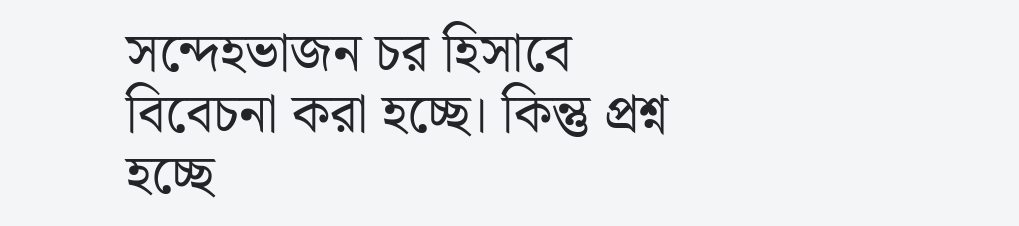সন্দেহভাজন চর হিসাবে বিবেচনা করা হচ্ছে। কিন্তু প্রশ্ন হচ্ছে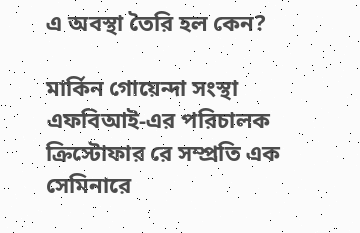এ অবস্থা তৈরি হল কেন?

মার্কিন গোয়েন্দা সংস্থা এফবিআই-এর পরিচালক ক্রিস্টোফার রে সম্প্রতি এক সেমিনারে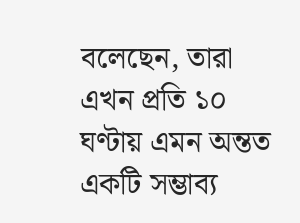বলেছেন, তারা এখন প্রতি ১০ ঘণ্টায় এমন অন্তত একটি সম্ভাব্য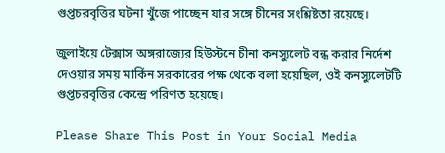গুপ্তচরবৃত্তির ঘটনা খুঁজে পাচ্ছেন যার সঙ্গে চীনের সংশ্লিষ্টতা রয়েছে।

জুলাইয়ে টেক্সাস অঙ্গরাজ্যের হিউস্টনে চীনা কনস্যুলেট বন্ধ করার নির্দেশ দেওয়ার সময় মার্কিন সরকারের পক্ষ থেকে বলা হয়েছিল, ওই কনস্যুলেটটি গুপ্তচরবৃত্তির কেন্দ্রে পরিণত হয়েছে।

Please Share This Post in Your Social Media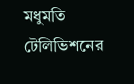মধুমতি টেলিভিশনের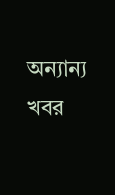অন্যান্য খবর